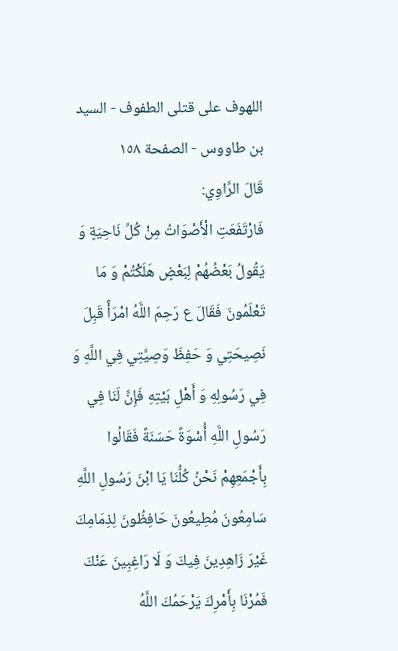اللهوف على قتلى الطفوف - السيد بن طاووس - الصفحة ١٥٨
قَالَ الرَّاوِي:
فَارْتَفَعَتِ الْأَصْوَاتُ مِنْ كُلِّ نَاحِيَةٍ وَ يَقُولُ بَعْضُهُمْ لِبَعْضٍ هَلَكْتُمْ وَ مَا تَعْلَمُونَ فَقَالَ ع رَحِمَ اللَّهُ امْرَأً قَبِلَ نَصِيحَتِي وَ حَفِظَ وَصِيَّتِي فِي اللَّهِ وَ فِي رَسُولِهِ وَ أَهْلِ بَيْتِهِ فَإِنَّ لَنَا فِي رَسُولِ اللَّهِ أُسْوَةً حَسَنَةً فَقَالُوا بِأَجْمَعِهِمْ نَحْنُ كُلُّنَا يَا ابْنَ رَسُولِ اللَّهِ سَامِعُونَ مُطِيعُونَ حَافِظُونَ لِذِمَامِكَ غَيْرَ زَاهِدِينَ فِيكَ وَ لَا رَاغِبِينَ عَنْكَ فَمُرْنَا بِأَمْرِكَ يَرْحَمُكَ اللَّهُ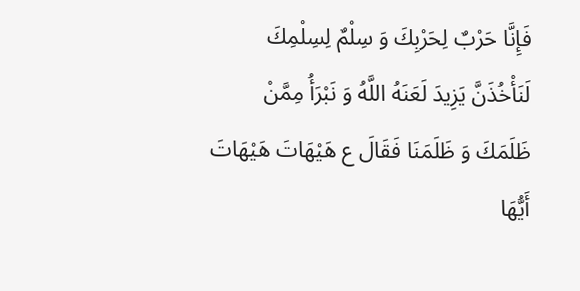فَإِنَّا حَرْبٌ لِحَرْبِكَ وَ سِلْمٌ لِسِلْمِكَ لَنَأْخُذَنَّ يَزِيدَ لَعَنَهُ اللَّهُ وَ نَبْرَأُ مِمَّنْ ظَلَمَكَ وَ ظَلَمَنَا فَقَالَ ع هَيْهَاتَ هَيْهَاتَ أَيُّهَا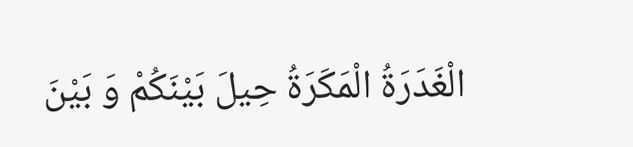الْغَدَرَةُ الْمَكَرَةُ حِيلَ بَيْنَكُمْ وَ بَيْنَ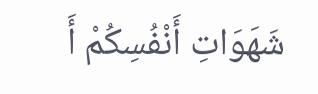شَهَوَاتِ أَنْفُسِكُمْ أَ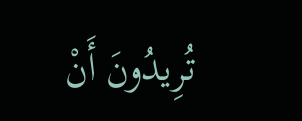تُرِيدُونَ أَنْ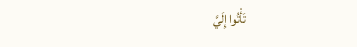تَأْتُوا إِلَيَّ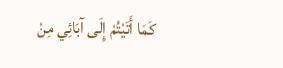كَمَا أَتَيْتُمْ إِلَى آبَائِي مِنْ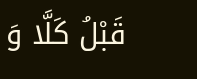قَبْلُ كَلَّا وَ